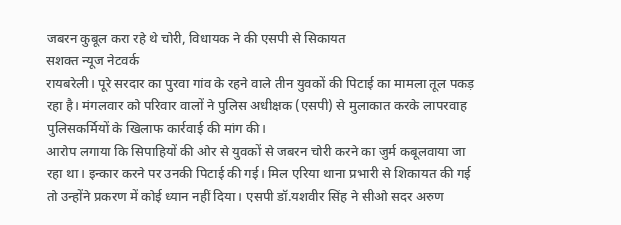जबरन कुबूल करा रहे थे चोरी, विधायक ने की एसपी से सिकायत
सशक्त न्यूज नेटवर्क
रायबरेली। पूरे सरदार का पुरवा गांव के रहने वाले तीन युवकों की पिटाई का मामला तूल पकड़ रहा है। मंगलवार को परिवार वालों ने पुलिस अधीक्षक (एसपी) से मुलाकात करके लापरवाह पुलिसकर्मियों के खिलाफ कार्रवाई की मांग की।
आरोप लगाया कि सिपाहियों की ओर से युवकों से जबरन चोरी करने का जुर्म कबूलवाया जा रहा था। इन्कार करने पर उनकी पिटाई की गई। मिल एरिया थाना प्रभारी से शिकायत की गई तो उन्होंने प्रकरण में कोई ध्यान नहीं दिया। एसपी डॉ.यशवीर सिंह ने सीओ सदर अरुण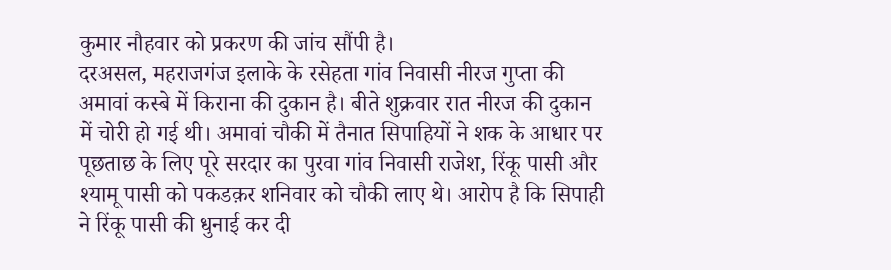कुमार नौहवार को प्रकरण की जांच सौंपी है।
दरअसल, महराजगंज इलाके के रसेहता गांव निवासी नीरज गुप्ता की अमावां कस्बे में किराना की दुकान है। बीते शुक्रवार रात नीरज की दुकान में चोरी हो गई थी। अमावां चौकी में तैनात सिपाहियों ने शक के आधार पर पूछताछ के लिए पूरे सरदार का पुरवा गांव निवासी राजेश, रिंकू पासी और श्यामू पासी को पकडक़र शनिवार को चौकी लाए थे। आरोप है कि सिपाही ने रिंकू पासी की धुनाई कर दी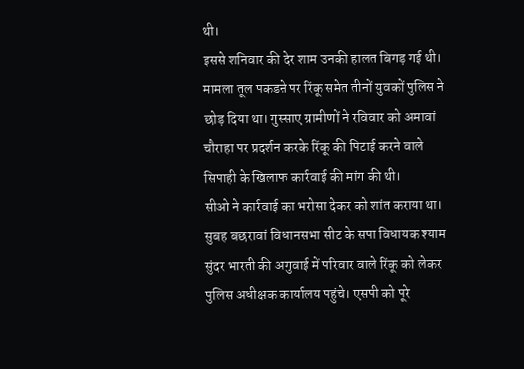थी।
इससे शनिवार की देर शाम उनकी हालत बिगड़ गई थी। मामला तूल पकडऩे पर रिंकू समेत तीनों युवकों पुलिस ने छोड़ दिया था। गुस्साए ग्रामीणों ने रविवार को अमावां चौराहा पर प्रदर्शन करके रिंकू की पिटाई करने वाले सिपाही के खिलाफ कार्रवाई की मांग की थी।
सीओ ने कार्रवाई का भरोसा देकर को शांत कराया था।
सुबह बछरावां विधानसभा सीट के सपा विधायक श्याम सुंदर भारती की अगुवाई में परिवार वाले रिंकू को लेकर पुलिस अधीक्षक कार्यालय पहुंचे। एसपी को पूरे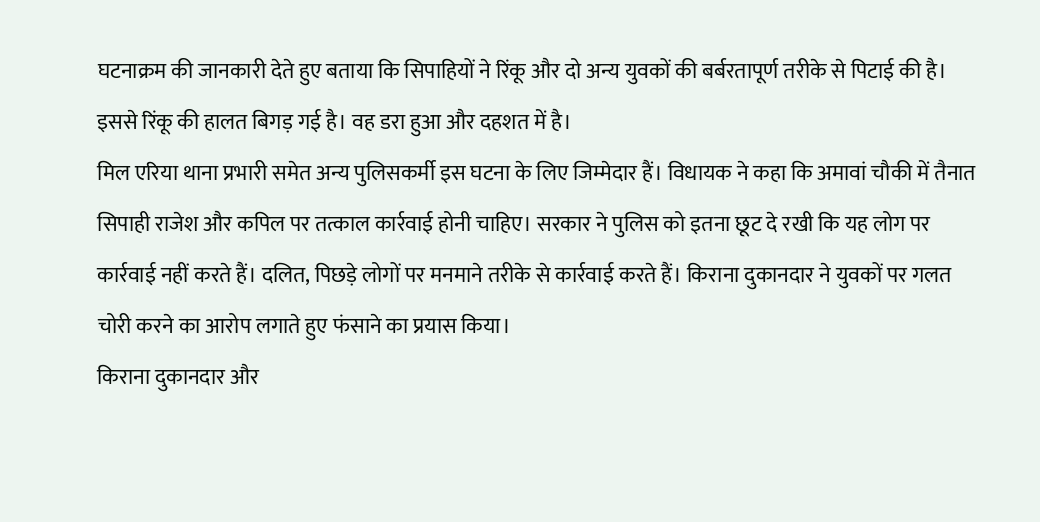घटनाक्रम की जानकारी देते हुए बताया कि सिपाहियों ने रिंकू और दो अन्य युवकों की बर्बरतापूर्ण तरीके से पिटाई की है। इससे रिंकू की हालत बिगड़ गई है। वह डरा हुआ और दहशत में है।
मिल एरिया थाना प्रभारी समेत अन्य पुलिसकर्मी इस घटना के लिए जिम्मेदार हैं। विधायक ने कहा कि अमावां चौकी में तैनात सिपाही राजेश और कपिल पर तत्काल कार्रवाई होनी चाहिए। सरकार ने पुलिस को इतना छूट दे रखी कि यह लोग पर कार्रवाई नहीं करते हैं। दलित, पिछड़े लोगों पर मनमाने तरीके से कार्रवाई करते हैं। किराना दुकानदार ने युवकों पर गलत चोरी करने का आरोप लगाते हुए फंसाने का प्रयास किया।
किराना दुकानदार और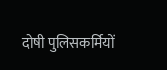दोषी पुलिसकर्मियों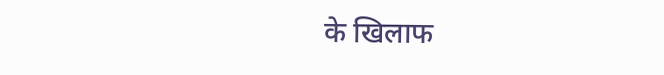के खिलाफ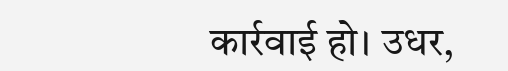कार्रवाई हो। उधर,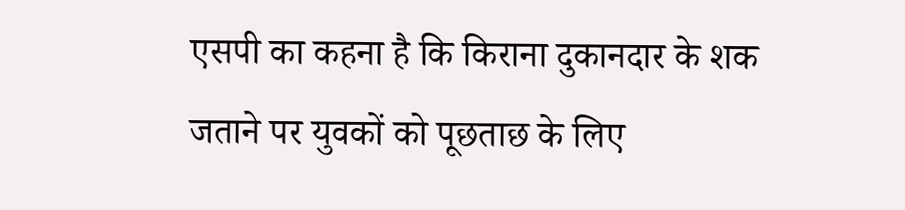एसपी का कहना है कि किराना दुकानदार के शक जताने पर युवकों को पूछताछ के लिए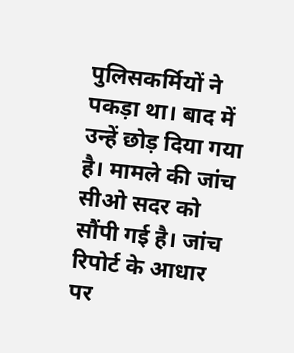पुलिसकर्मियों ने पकड़ा था। बाद में उन्हें छोड़ दिया गया है। मामले की जांच सीओ सदर को सौंपी गई है। जांच रिपोर्ट के आधार पर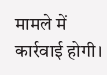मामले में कार्रवाई होगी।